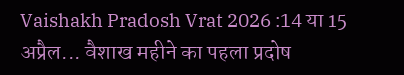Vaishakh Pradosh Vrat 2026 :14 या 15 अप्रैल... वैशाख महीने का पहला प्रदोष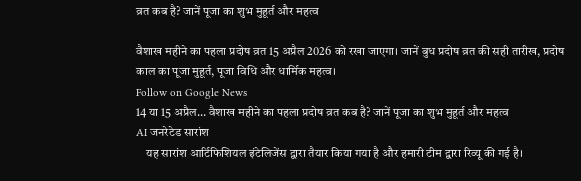व्रत कब है? जानें पूजा का शुभ मुहूर्त और महत्व

वैशाख महीने का पहला प्रदोष व्रत 15 अप्रैल 2026 को रखा जाएगा। जानें बुध प्रदोष व्रत की सही तारीख, प्रदोष काल का पूजा मुहूर्त, पूजा विधि और धार्मिक महत्व।
Follow on Google News
14 या 15 अप्रैल... वैशाख महीने का पहला प्रदोष व्रत कब है? जानें पूजा का शुभ मुहूर्त और महत्व
AI जनरेटेड सारांश
    यह सारांश आर्टिफिशियल इंटेलिजेंस द्वारा तैयार किया गया है और हमारी टीम द्वारा रिव्यू की गई है।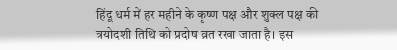हिंदू धर्म में हर महीने के कृष्ण पक्ष और शुक्ल पक्ष की त्रयोदशी तिथि को प्रदोष व्रत रखा जाता है। इस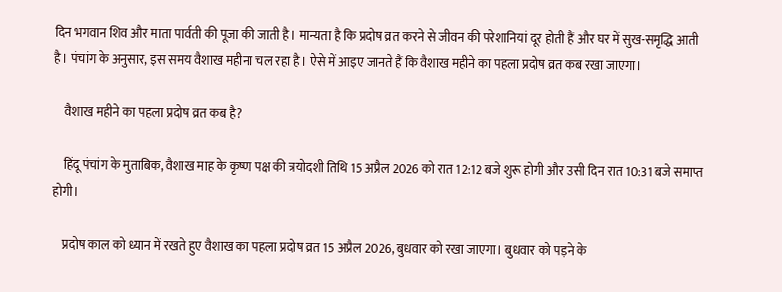दिन भगवान शिव और माता पार्वती की पूजा की जाती है। मान्यता है कि प्रदोष व्रत करने से जीवन की परेशानियां दूर होती हैं और घर में सुख-समृद्धि आती है। पंचांग के अनुसार, इस समय वैशाख महीना चल रहा है। ऐसे में आइए जानते हैं कि वैशाख महीने का पहला प्रदोष व्रत कब रखा जाएगा।

    वैशाख महीने का पहला प्रदोष व्रत कब है?

    हिंदू पंचांग के मुताबिक, वैशाख माह के कृष्ण पक्ष की त्रयोदशी तिथि 15 अप्रैल 2026 को रात 12:12 बजे शुरू होगी और उसी दिन रात 10:31 बजे समाप्त होगी।

    प्रदोष काल को ध्यान में रखते हुए वैशाख का पहला प्रदोष व्रत 15 अप्रैल 2026, बुधवार को रखा जाएगा। बुधवार को पड़ने के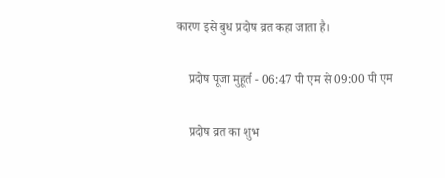कारण इसे बुध प्रदोष व्रत कहा जाता है।

    प्रदोष पूजा मुहूर्त - 06:47 पी एम से 09:00 पी एम

    प्रदोष व्रत का शुभ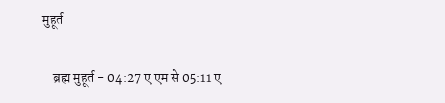मुहूर्त

    ब्रह्म मुहूर्त - 04:27 ए एम से 05:11 ए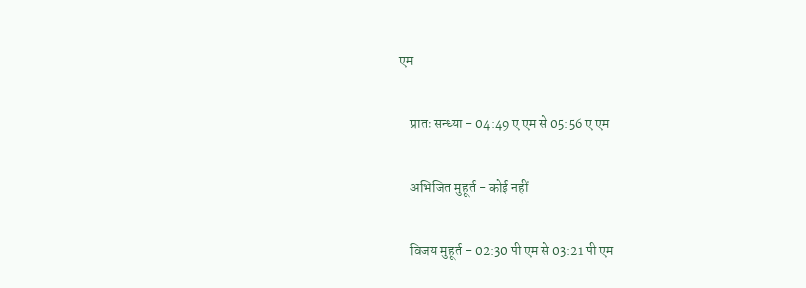एम

    प्रातः सन्ध्या - 04:49 ए एम से 05:56 ए एम

    अभिजित मुहूर्त - कोई नहीं

    विजय मुहूर्त - 02:30 पी एम से 03:21 पी एम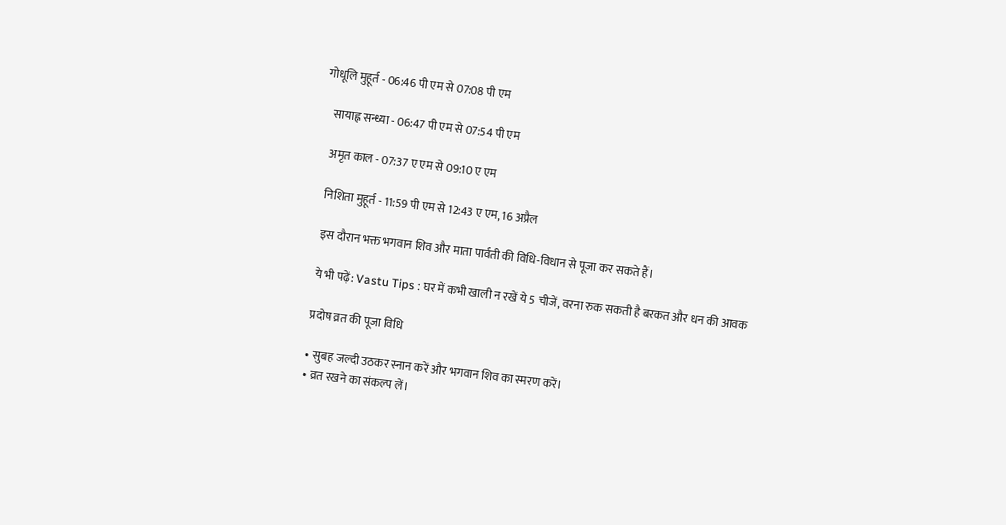गोधूलि मुहूर्त - 06:46 पी एम से 07:08 पी एम

    सायाह्न सन्ध्या - 06:47 पी एम से 07:54 पी एम

    अमृत काल - 07:37 ए एम से 09:10 ए एम

    निशिता मुहूर्त - 11:59 पी एम से 12:43 ए एम, 16 अप्रैल

    इस दौरान भक्त भगवान शिव और माता पार्वती की विधि-विधान से पूजा कर सकते हैं।

    ये भी पढ़ें: Vastu Tips : घर में कभी खाली न रखें ये 5 चीजें, वरना रुक सकती है बरकत और धन की आवक

    प्रदोष व्रत की पूजा विधि

    • सुबह जल्दी उठकर स्नान करें और भगवान शिव का स्मरण करें।
    • व्रत रखने का संकल्प लें।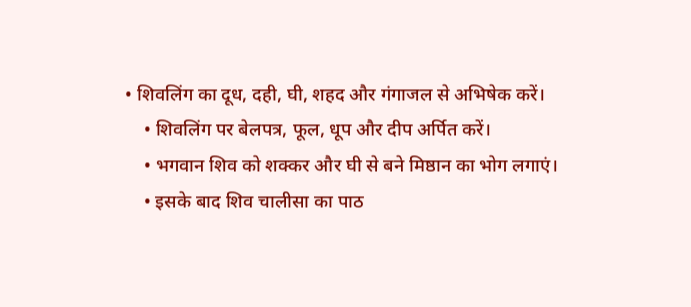• शिवलिंग का दूध, दही, घी, शहद और गंगाजल से अभिषेक करें।
    • शिवलिंग पर बेलपत्र, फूल, धूप और दीप अर्पित करें।
    • भगवान शिव को शक्कर और घी से बने मिष्ठान का भोग लगाएं।
    • इसके बाद शिव चालीसा का पाठ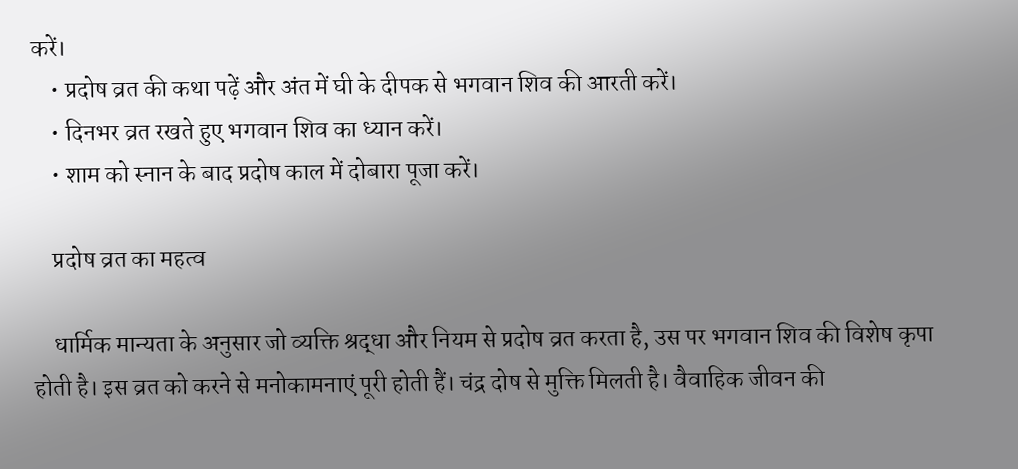करें।
    • प्रदोष व्रत की कथा पढ़ें और अंत में घी के दीपक से भगवान शिव की आरती करें।
    • दिनभर व्रत रखते हुए भगवान शिव का ध्यान करें।
    • शाम को स्नान के बाद प्रदोष काल में दोबारा पूजा करें।

    प्रदोष व्रत का महत्व

    धार्मिक मान्यता के अनुसार जो व्यक्ति श्रद्धा और नियम से प्रदोष व्रत करता है, उस पर भगवान शिव की विशेष कृपा होती है। इस व्रत को करने से मनोकामनाएं पूरी होती हैं। चंद्र दोष से मुक्ति मिलती है। वैवाहिक जीवन की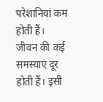परेशानियां कम होती हैं। जीवन की कई समस्याएं दूर होती हैं। इसी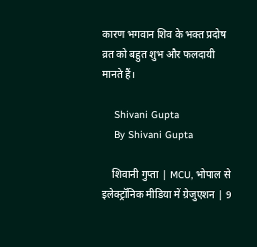कारण भगवान शिव के भक्त प्रदोष व्रत को बहुत शुभ और फलदायी मानते हैं।

    Shivani Gupta
    By Shivani Gupta

    शिवानी गुप्ता | MCU, भोपाल से इलेक्ट्रॉनिक मीडिया में ग्रेजुएशन | 9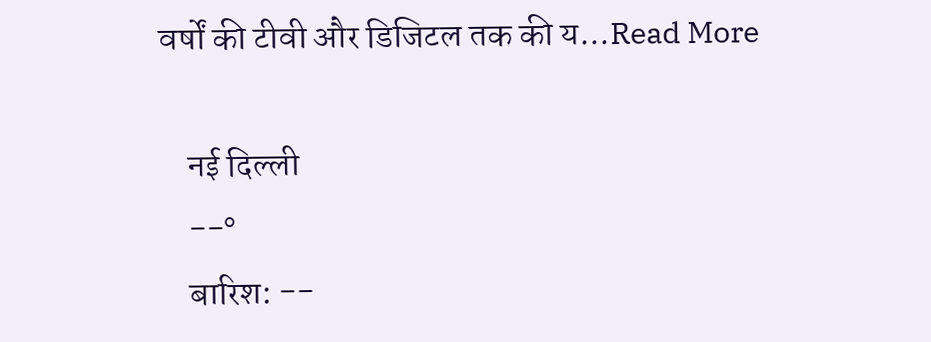वर्षों की टीवी और डिजिटल तक की य...Read More

    नई दिल्ली
    --°
    बारिश: --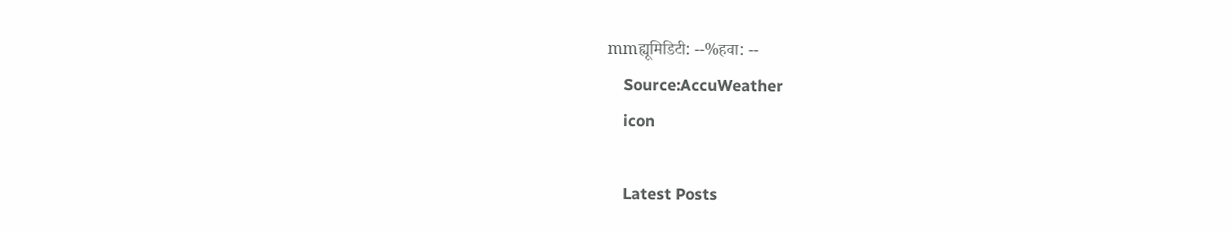mmह्यूमिडिटी: --%हवा: --
    Source:AccuWeather
    icon

    Latest Posts